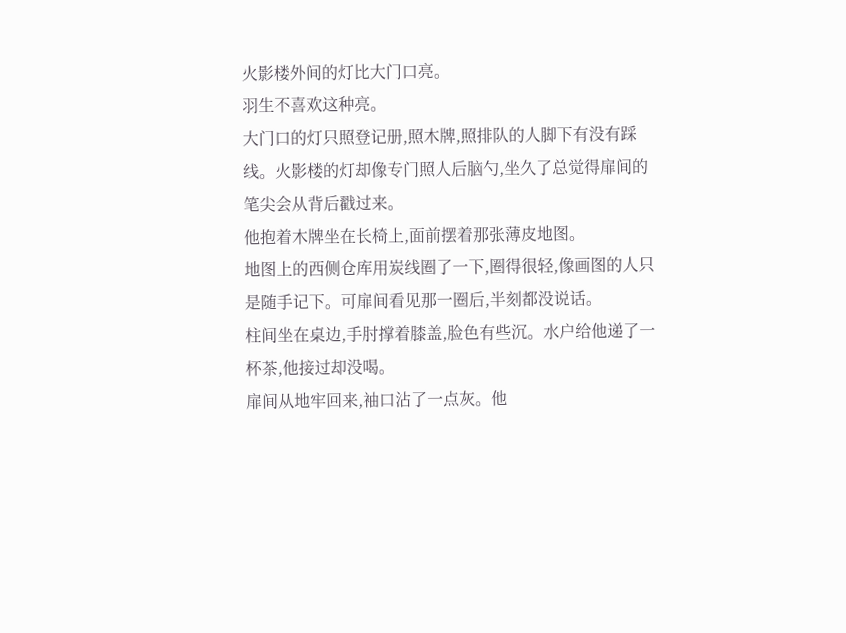火影楼外间的灯比大门口亮。
羽生不喜欢这种亮。
大门口的灯只照登记册,照木牌,照排队的人脚下有没有踩线。火影楼的灯却像专门照人后脑勺,坐久了总觉得扉间的笔尖会从背后戳过来。
他抱着木牌坐在长椅上,面前摆着那张薄皮地图。
地图上的西侧仓库用炭线圈了一下,圈得很轻,像画图的人只是随手记下。可扉间看见那一圈后,半刻都没说话。
柱间坐在桌边,手肘撑着膝盖,脸色有些沉。水户给他递了一杯茶,他接过却没喝。
扉间从地牢回来,袖口沾了一点灰。他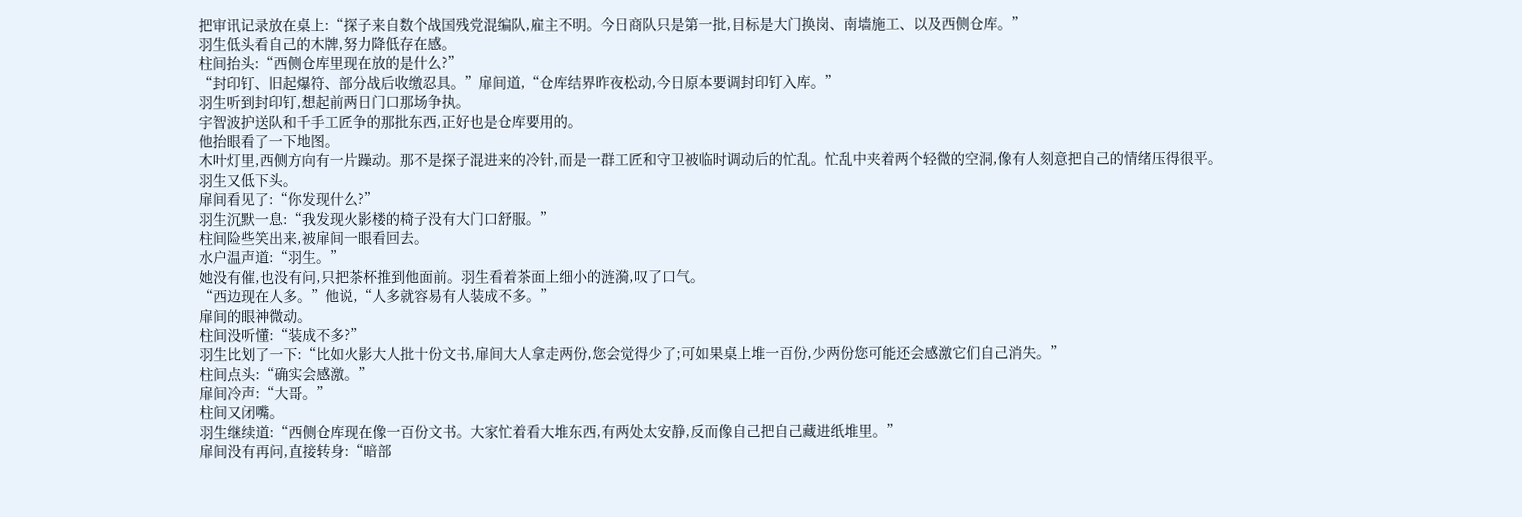把审讯记录放在桌上:“探子来自数个战国残党混编队,雇主不明。今日商队只是第一批,目标是大门换岗、南墙施工、以及西侧仓库。”
羽生低头看自己的木牌,努力降低存在感。
柱间抬头:“西侧仓库里现在放的是什么?”
“封印钉、旧起爆符、部分战后收缴忍具。”扉间道,“仓库结界昨夜松动,今日原本要调封印钉入库。”
羽生听到封印钉,想起前两日门口那场争执。
宇智波护送队和千手工匠争的那批东西,正好也是仓库要用的。
他抬眼看了一下地图。
木叶灯里,西侧方向有一片躁动。那不是探子混进来的冷针,而是一群工匠和守卫被临时调动后的忙乱。忙乱中夹着两个轻微的空洞,像有人刻意把自己的情绪压得很平。
羽生又低下头。
扉间看见了:“你发现什么?”
羽生沉默一息:“我发现火影楼的椅子没有大门口舒服。”
柱间险些笑出来,被扉间一眼看回去。
水户温声道:“羽生。”
她没有催,也没有问,只把茶杯推到他面前。羽生看着茶面上细小的涟漪,叹了口气。
“西边现在人多。”他说,“人多就容易有人装成不多。”
扉间的眼神微动。
柱间没听懂:“装成不多?”
羽生比划了一下:“比如火影大人批十份文书,扉间大人拿走两份,您会觉得少了;可如果桌上堆一百份,少两份您可能还会感激它们自己消失。”
柱间点头:“确实会感激。”
扉间冷声:“大哥。”
柱间又闭嘴。
羽生继续道:“西侧仓库现在像一百份文书。大家忙着看大堆东西,有两处太安静,反而像自己把自己藏进纸堆里。”
扉间没有再问,直接转身:“暗部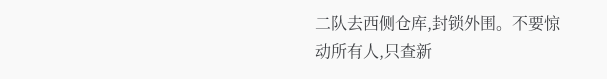二队去西侧仓库,封锁外围。不要惊动所有人,只查新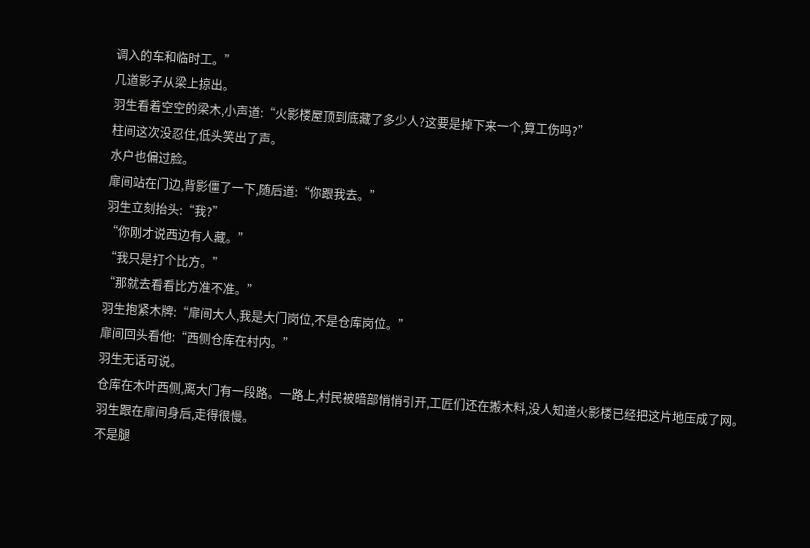调入的车和临时工。”
几道影子从梁上掠出。
羽生看着空空的梁木,小声道:“火影楼屋顶到底藏了多少人?这要是掉下来一个,算工伤吗?”
柱间这次没忍住,低头笑出了声。
水户也偏过脸。
扉间站在门边,背影僵了一下,随后道:“你跟我去。”
羽生立刻抬头:“我?”
“你刚才说西边有人藏。”
“我只是打个比方。”
“那就去看看比方准不准。”
羽生抱紧木牌:“扉间大人,我是大门岗位,不是仓库岗位。”
扉间回头看他:“西侧仓库在村内。”
羽生无话可说。
仓库在木叶西侧,离大门有一段路。一路上,村民被暗部悄悄引开,工匠们还在搬木料,没人知道火影楼已经把这片地压成了网。
羽生跟在扉间身后,走得很慢。
不是腿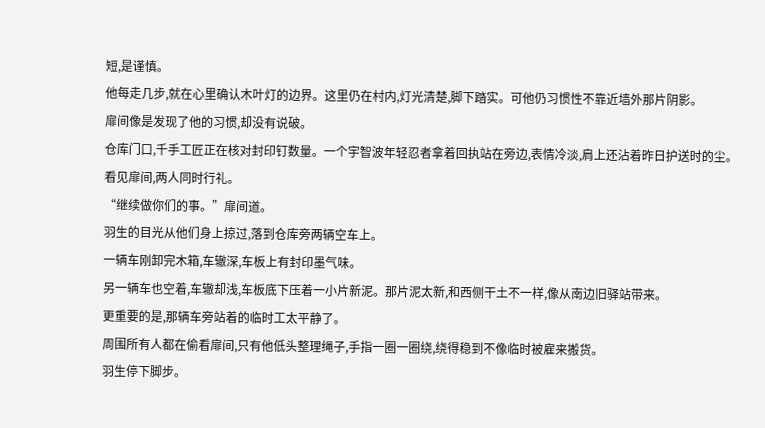短,是谨慎。
他每走几步,就在心里确认木叶灯的边界。这里仍在村内,灯光清楚,脚下踏实。可他仍习惯性不靠近墙外那片阴影。
扉间像是发现了他的习惯,却没有说破。
仓库门口,千手工匠正在核对封印钉数量。一个宇智波年轻忍者拿着回执站在旁边,表情冷淡,肩上还沾着昨日护送时的尘。
看见扉间,两人同时行礼。
“继续做你们的事。”扉间道。
羽生的目光从他们身上掠过,落到仓库旁两辆空车上。
一辆车刚卸完木箱,车辙深,车板上有封印墨气味。
另一辆车也空着,车辙却浅,车板底下压着一小片新泥。那片泥太新,和西侧干土不一样,像从南边旧驿站带来。
更重要的是,那辆车旁站着的临时工太平静了。
周围所有人都在偷看扉间,只有他低头整理绳子,手指一圈一圈绕,绕得稳到不像临时被雇来搬货。
羽生停下脚步。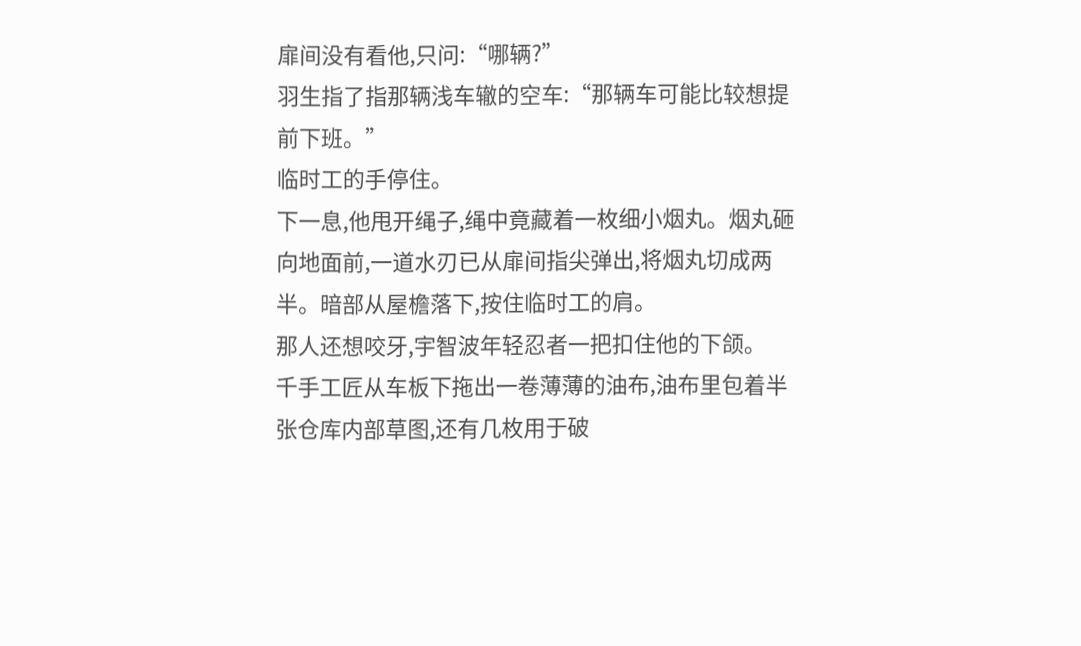扉间没有看他,只问:“哪辆?”
羽生指了指那辆浅车辙的空车:“那辆车可能比较想提前下班。”
临时工的手停住。
下一息,他甩开绳子,绳中竟藏着一枚细小烟丸。烟丸砸向地面前,一道水刃已从扉间指尖弹出,将烟丸切成两半。暗部从屋檐落下,按住临时工的肩。
那人还想咬牙,宇智波年轻忍者一把扣住他的下颌。
千手工匠从车板下拖出一卷薄薄的油布,油布里包着半张仓库内部草图,还有几枚用于破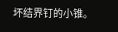坏结界钉的小锥。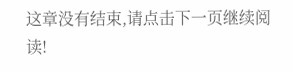这章没有结束,请点击下一页继续阅读!